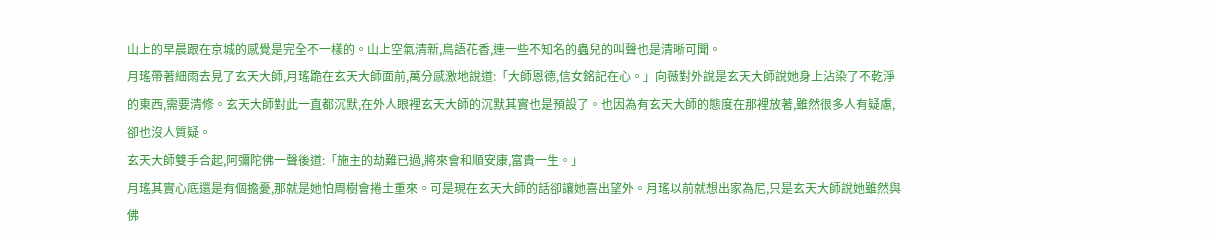山上的早晨跟在京城的感覺是完全不一樣的。山上空氣清新,鳥語花香,連一些不知名的蟲兒的叫聲也是清晰可聞。
月瑤帶著細雨去見了玄天大師,月瑤跪在玄天大師面前,萬分感激地說道:「大師恩德,信女銘記在心。」向薇對外說是玄天大師說她身上沾染了不乾淨的東西,需要清修。玄天大師對此一直都沉默,在外人眼裡玄天大師的沉默其實也是預設了。也因為有玄天大師的態度在那裡放著,雖然很多人有疑慮,卻也沒人質疑。
玄天大師雙手合起,阿彌陀佛一聲後道:「施主的劫難已過,將來會和順安康,富貴一生。」
月瑤其實心底還是有個擔憂,那就是她怕周樹會捲土重來。可是現在玄天大師的話卻讓她喜出望外。月瑤以前就想出家為尼,只是玄天大師說她雖然與佛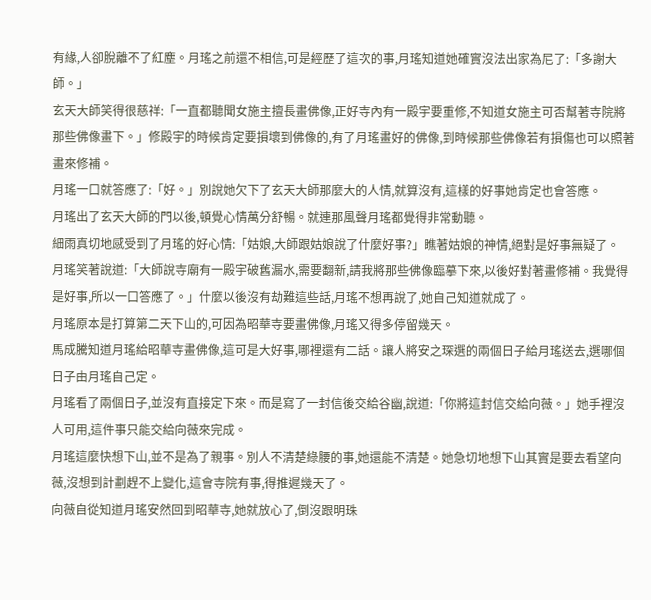有緣,人卻脫離不了紅塵。月瑤之前還不相信,可是經歷了這次的事,月瑤知道她確實沒法出家為尼了:「多謝大師。」
玄天大師笑得很慈祥:「一直都聽聞女施主擅長畫佛像,正好寺內有一殿宇要重修,不知道女施主可否幫著寺院將那些佛像畫下。」修殿宇的時候肯定要損壞到佛像的,有了月瑤畫好的佛像,到時候那些佛像若有損傷也可以照著畫來修補。
月瑤一口就答應了:「好。」別說她欠下了玄天大師那麼大的人情,就算沒有,這樣的好事她肯定也會答應。
月瑤出了玄天大師的門以後,頓覺心情萬分舒暢。就連那風聲月瑤都覺得非常動聽。
細雨真切地感受到了月瑤的好心情:「姑娘,大師跟姑娘說了什麼好事?」瞧著姑娘的神情,絕對是好事無疑了。
月瑤笑著說道:「大師說寺廟有一殿宇破舊漏水,需要翻新,請我將那些佛像臨摹下來,以後好對著畫修補。我覺得是好事,所以一口答應了。」什麼以後沒有劫難這些話,月瑤不想再說了,她自己知道就成了。
月瑤原本是打算第二天下山的,可因為昭華寺要畫佛像,月瑤又得多停留幾天。
馬成騰知道月瑤給昭華寺畫佛像,這可是大好事,哪裡還有二話。讓人將安之琛選的兩個日子給月瑤送去,選哪個日子由月瑤自己定。
月瑤看了兩個日子,並沒有直接定下來。而是寫了一封信後交給谷幽,說道:「你將這封信交給向薇。」她手裡沒人可用,這件事只能交給向薇來完成。
月瑤這麼快想下山,並不是為了親事。別人不清楚綠腰的事,她還能不清楚。她急切地想下山其實是要去看望向薇,沒想到計劃趕不上變化,這會寺院有事,得推遲幾天了。
向薇自從知道月瑤安然回到昭華寺,她就放心了,倒沒跟明珠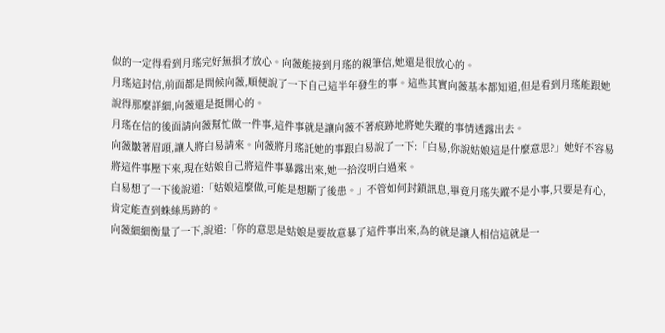似的一定得看到月瑤完好無損才放心。向薇能接到月瑤的親筆信,她還是很放心的。
月瑤這封信,前面都是問候向薇,順便說了一下自己這半年發生的事。這些其實向薇基本都知道,但是看到月瑤能跟她說得那麼詳細,向薇還是挺開心的。
月瑤在信的後面請向薇幫忙做一件事,這件事就是讓向薇不著痕跡地將她失蹤的事情透露出去。
向薇皺著眉頭,讓人將白易請來。向薇將月瑤託她的事跟白易說了一下:「白易,你說姑娘這是什麼意思?」她好不容易將這件事壓下來,現在姑娘自己將這件事暴露出來,她一拾沒明白過來。
白易想了一下後說道:「姑娘這麼做,可能是想斷了後患。」不管如何封鎖訊息,畢竟月瑤失蹤不是小事,只要是有心,肯定能查到蛛絲馬跡的。
向薇細細衡量了一下,說道:「你的意思是姑娘是要故意暴了這件事出來,為的就是讓人相信這就是一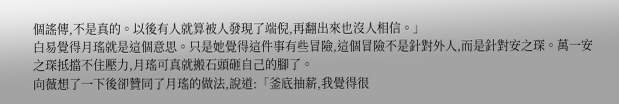個謠傳,不是真的。以後有人就算被人發現了端倪,再翻出來也沒人相信。」
白易覺得月瑤就是這個意思。只是她覺得這件事有些冒險,這個冒險不是針對外人,而是針對安之琛。萬一安之琛抵擋不住壓力,月瑤可真就搬石頭砸自己的腳了。
向薇想了一下後卻贊同了月瑤的做法,說道:「釜底抽薪,我覺得很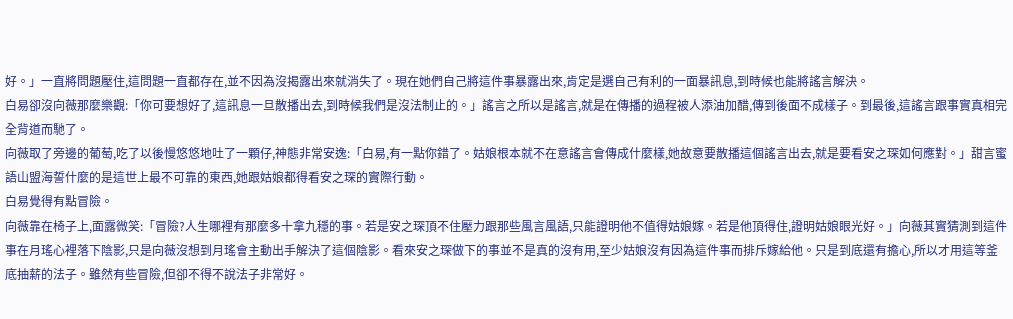好。」一直將問題壓住,這問題一直都存在,並不因為沒揭露出來就消失了。現在她們自己將這件事暴露出來,肯定是選自己有利的一面暴訊息,到時候也能將謠言解決。
白易卻沒向薇那麼樂觀:「你可要想好了,這訊息一旦散播出去,到時候我們是沒法制止的。」謠言之所以是謠言,就是在傳播的過程被人添油加醋,傳到後面不成樣子。到最後,這謠言跟事實真相完全背道而馳了。
向薇取了旁邊的葡萄,吃了以後慢悠悠地吐了一顆仔,神態非常安逸:「白易,有一點你錯了。姑娘根本就不在意謠言會傳成什麼樣,她故意要散播這個謠言出去,就是要看安之琛如何應對。」甜言蜜語山盟海誓什麼的是這世上最不可靠的東西,她跟姑娘都得看安之琛的實際行動。
白易覺得有點冒險。
向薇靠在椅子上,面露微笑:「冒險?人生哪裡有那麼多十拿九穩的事。若是安之琛頂不住壓力跟那些風言風語,只能證明他不值得姑娘嫁。若是他頂得住,證明姑娘眼光好。」向薇其實猜測到這件事在月瑤心裡落下陰影,只是向薇沒想到月瑤會主動出手解決了這個陰影。看來安之琛做下的事並不是真的沒有用,至少姑娘沒有因為這件事而排斥嫁給他。只是到底還有擔心,所以才用這等釜底抽薪的法子。雖然有些冒險,但卻不得不說法子非常好。